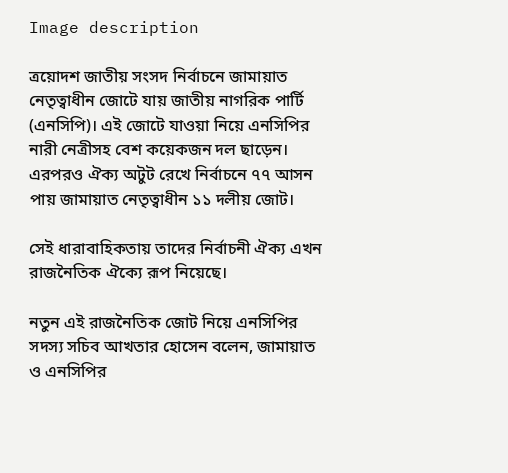Image description

ত্রয়োদশ জাতীয় সংসদ নির্বাচনে জামায়াত নেতৃত্বাধীন জোটে যায় জাতীয় নাগরিক পার্টি (এনসিপি)। এই জোটে যাওয়া নিয়ে এনসিপির নারী নেত্রীসহ বেশ কয়েকজন দল ছাড়েন। এরপরও ঐক্য অটুট রেখে নির্বাচনে ৭৭ আসন পায় জামায়াত নেতৃত্বাধীন ১১ দলীয় জোট।

সেই ধারাবাহিকতায় তাদের নির্বাচনী ঐক্য এখন রাজনৈতিক ঐক্যে রূপ নিয়েছে।

নতুন এই রাজনৈতিক জোট নিয়ে এনসিপির সদস্য সচিব আখতার হোসেন বলেন, জামায়াত ও এনসিপির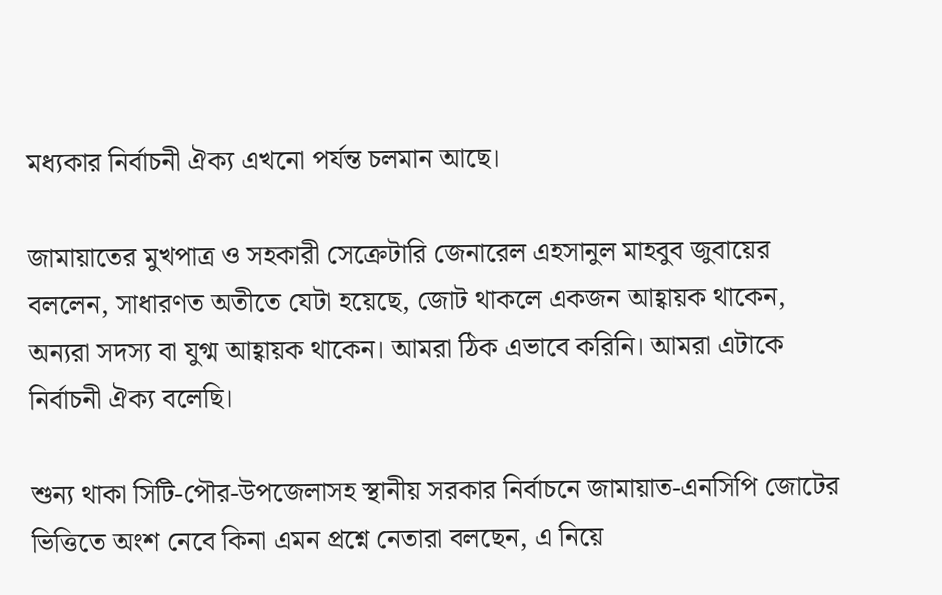মধ্যকার নির্বাচনী ঐক্য এখনো পর্যন্ত চলমান আছে।

জামায়াতের মুখপাত্র ও সহকারী সেক্রেটারি জেনারেল এহসানুল মাহবুব জুবায়ের বললেন, সাধারণত অতীতে যেটা হয়েছে, জোট থাকলে একজন আহ্বায়ক থাকেন, অন্যরা সদস্য বা যুগ্ম আহ্বায়ক থাকেন। আমরা ঠিক এভাবে করিনি। আমরা এটাকে নির্বাচনী ঐক্য বলেছি।

শুন্য থাকা সিটি-পৌর-উপজেলাসহ স্থানীয় সরকার নির্বাচনে জামায়াত-এনসিপি জোটের ভিত্তিতে অংশ নেবে কিনা এমন প্রশ্নে নেতারা বলছেন, এ নিয়ে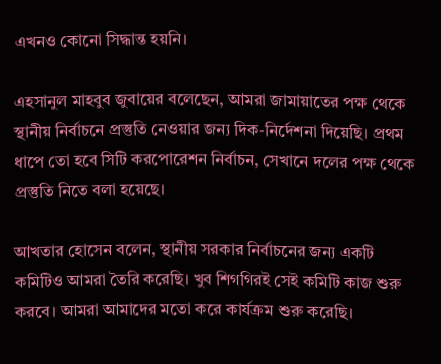এখনও কোনো সিদ্ধান্ত হয়নি।

এহসানুল মাহবুব জুবায়ের বলেছেন, আমরা জামায়াতের পক্ষ থেকে স্থানীয় নির্বাচনে প্রস্তুতি নেওয়ার জন্য দিক-নির্দেশনা দিয়েছি। প্রথম ধাপে তো হবে সিটি করপোরেশন নির্বাচন, সেখানে দলের পক্ষ থেকে প্রস্তুতি নিতে বলা হয়েছে।

আখতার হোসেন বলেন, স্থানীয় সরকার নির্বাচনের জন্য একটি কমিটিও আমরা তৈরি করেছি। খুব শিগগিরই সেই কমিটি কাজ শুরু করবে। আমরা আমাদের মতো করে কার্যক্রম শুরু করেছি।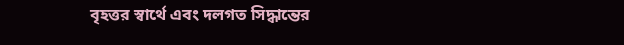বৃহত্তর স্বার্থে এবং দলগত সিদ্ধান্তের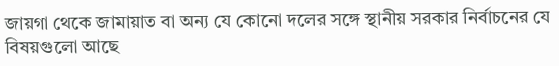জায়গা থেকে জামায়াত বা অন্য যে কোনো দলের সঙ্গে স্থানীয় সরকার নির্বাচনের যে বিষয়গুলো আছে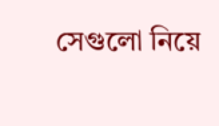সেগুলো নিয়ে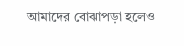আমাদের বোঝাপড়া হলেও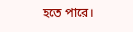হতে পারে।